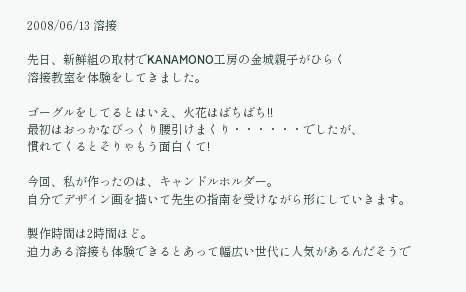2008/06/13 溶接

先日、新鮮組の取材でKANAMONO工房の金城親子がひらく
溶接教室を体験をしてきました。

ゴーグルをしてるとはいえ、火花はばちばち!!
最初はおっかなびっくり腰引けまくり・・・・・・でしたが、
慣れてくるとそりゃもう面白くて!

今回、私が作ったのは、キャンドルホルダー。
自分でデザイン画を描いて先生の指南を受けながら形にしていきます。

製作時間は2時間ほど。
迫力ある溶接も体験できるとあって幅広い世代に人気があるんだそうで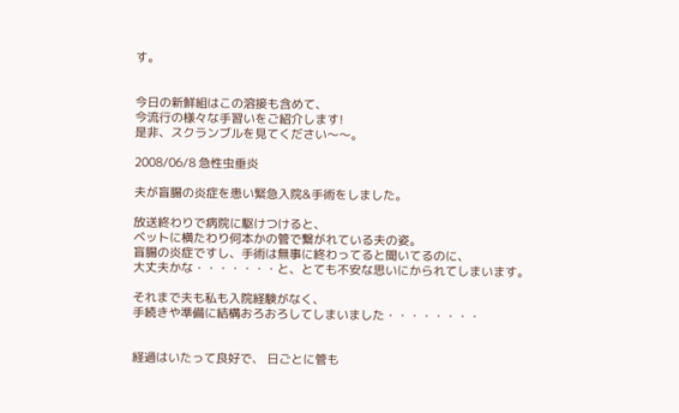す。


今日の新鮮組はこの溶接も含めて、
今流行の様々な手習いをご紹介します!
是非、スクランブルを見てください〜〜。

2008/06/8 急性虫垂炎

夫が盲腸の炎症を患い緊急入院&手術をしました。

放送終わりで病院に駆けつけると、
ベットに横たわり何本かの管で繋がれている夫の姿。
盲腸の炎症ですし、手術は無事に終わってると聞いてるのに、
大丈夫かな・・・・・・・と、とても不安な思いにかられてしまいます。

それまで夫も私も入院経験がなく、
手続きや準備に結構おろおろしてしまいました・・・・・・・・


経過はいたって良好で、 日ごとに管も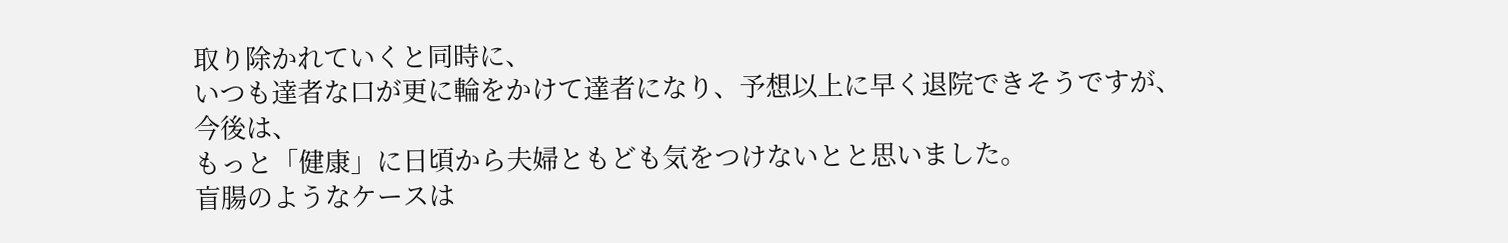取り除かれていくと同時に、
いつも達者な口が更に輪をかけて達者になり、予想以上に早く退院できそうですが、
今後は、
もっと「健康」に日頃から夫婦ともども気をつけないとと思いました。
盲腸のようなケースは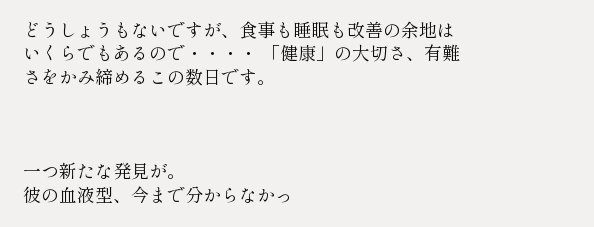どうしょうもないですが、食事も睡眠も改善の余地はいくらでもあるので・・・・ 「健康」の大切さ、有難さをかみ締めるこの数日です。



一つ新たな発見が。
彼の血液型、今まで分からなかっ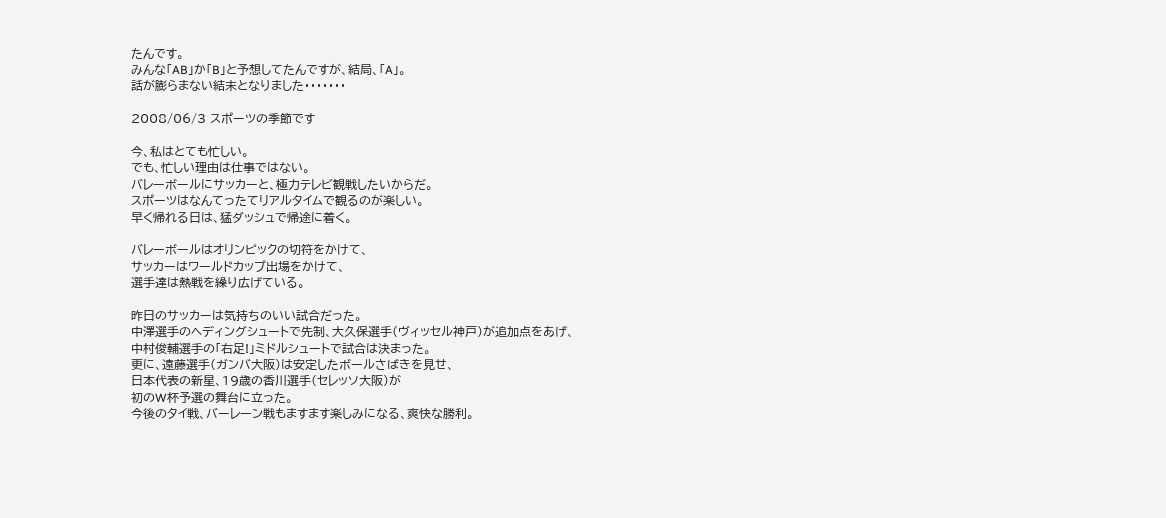たんです。
みんな「AB」か「B」と予想してたんですが、結局、「A」。
話が膨らまない結末となりました・・・・・・・

2008/06/3 スポーツの季節です

今、私はとても忙しい。
でも、忙しい理由は仕事ではない。
バレーボールにサッカーと、極力テレビ観戦したいからだ。
スポーツはなんてったてリアルタイムで観るのが楽しい。
早く帰れる日は、猛ダッシュで帰途に着く。

バレーボールはオリンピックの切符をかけて、
サッカーはワールドカップ出場をかけて、
選手達は熱戦を繰り広げている。

昨日のサッカーは気持ちのいい試合だった。
中澤選手のヘディングシュートで先制、大久保選手(ヴィッセル神戸)が追加点をあげ、
中村俊輔選手の「右足!」ミドルシュートで試合は決まった。
更に、遠藤選手(ガンバ大阪)は安定したボールさばきを見せ、
日本代表の新星、19歳の香川選手(セレッソ大阪)が
初のW杯予選の舞台に立った。
今後のタイ戦、バーレーン戦もますます楽しみになる、爽快な勝利。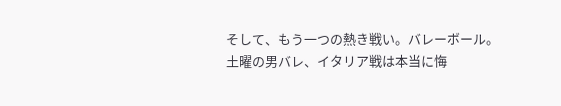そして、もう一つの熱き戦い。バレーボール。
土曜の男バレ、イタリア戦は本当に悔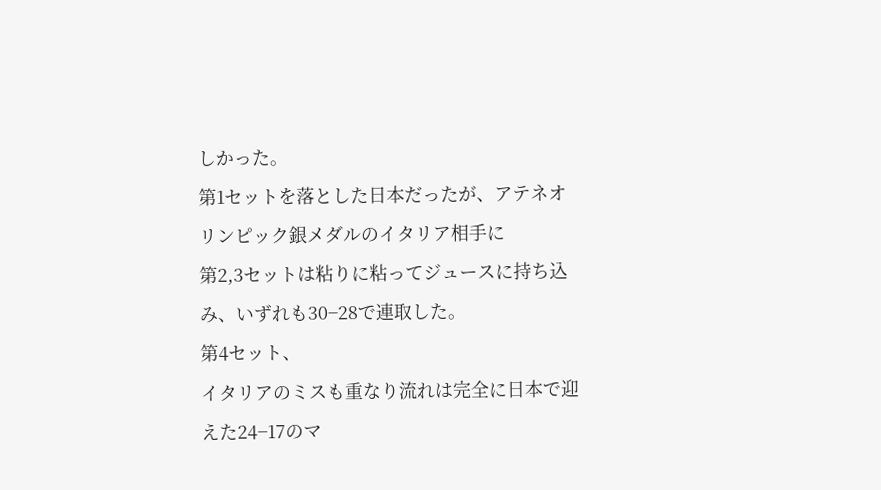しかった。
第1セットを落とした日本だったが、アテネオリンピック銀メダルのイタリア相手に
第2,3セットは粘りに粘ってジュースに持ち込み、いずれも30−28で連取した。
第4セット、
イタリアのミスも重なり流れは完全に日本で迎えた24−17のマ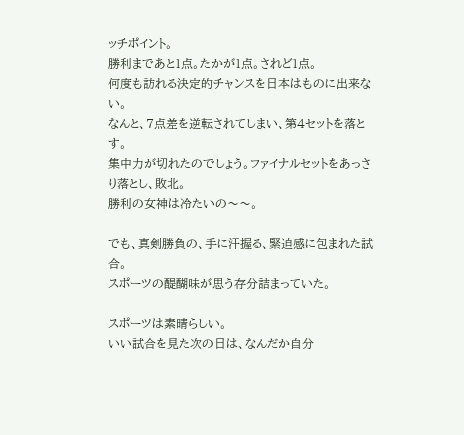ッチポイント。
勝利まであと1点。たかが1点。されど1点。
何度も訪れる決定的チャンスを日本はものに出来ない。
なんと、7点差を逆転されてしまい、第4セットを落とす。
集中力が切れたのでしょう。ファイナルセットをあっさり落とし、敗北。
勝利の女神は冷たいの〜〜。

でも、真剣勝負の、手に汗握る、緊迫感に包まれた試合。
スポーツの醍醐味が思う存分詰まっていた。

スポーツは素晴らしい。
いい試合を見た次の日は、なんだか自分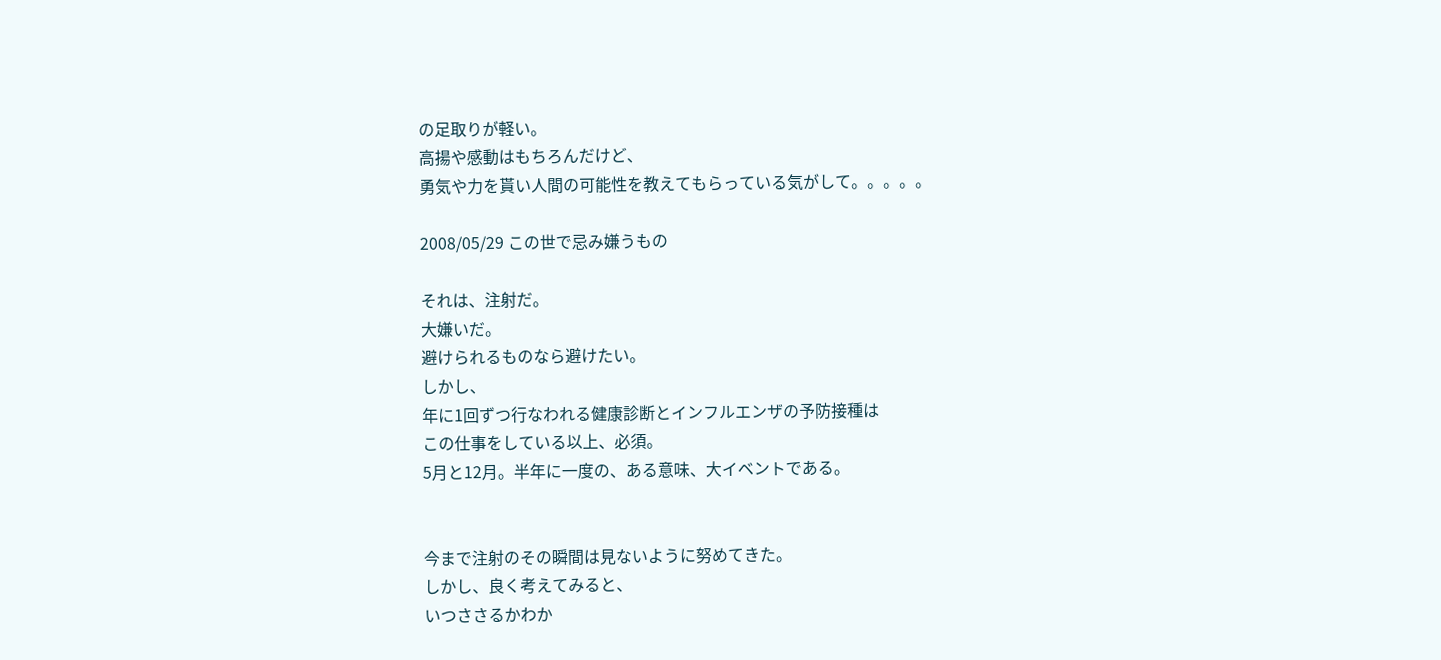の足取りが軽い。
高揚や感動はもちろんだけど、
勇気や力を貰い人間の可能性を教えてもらっている気がして。。。。。

2008/05/29 この世で忌み嫌うもの

それは、注射だ。
大嫌いだ。
避けられるものなら避けたい。
しかし、
年に1回ずつ行なわれる健康診断とインフルエンザの予防接種は
この仕事をしている以上、必須。
5月と12月。半年に一度の、ある意味、大イベントである。


今まで注射のその瞬間は見ないように努めてきた。
しかし、良く考えてみると、
いつささるかわか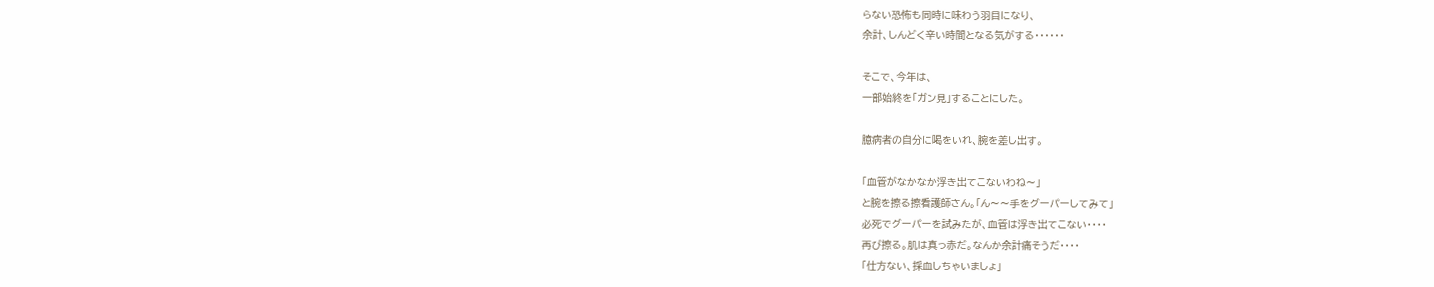らない恐怖も同時に味わう羽目になり、
余計、しんどく辛い時間となる気がする・・・・・・

そこで、今年は、
一部始終を「ガン見」することにした。

臆病者の自分に喝をいれ、腕を差し出す。

「血管がなかなか浮き出てこないわね〜」
と腕を擦る擦看護師さん。「ん〜〜手をグーパーしてみて」
必死でグーパーを試みたが、血管は浮き出てこない・・・・
再び擦る。肌は真っ赤だ。なんか余計痛そうだ・・・・
「仕方ない、採血しちゃいましょ」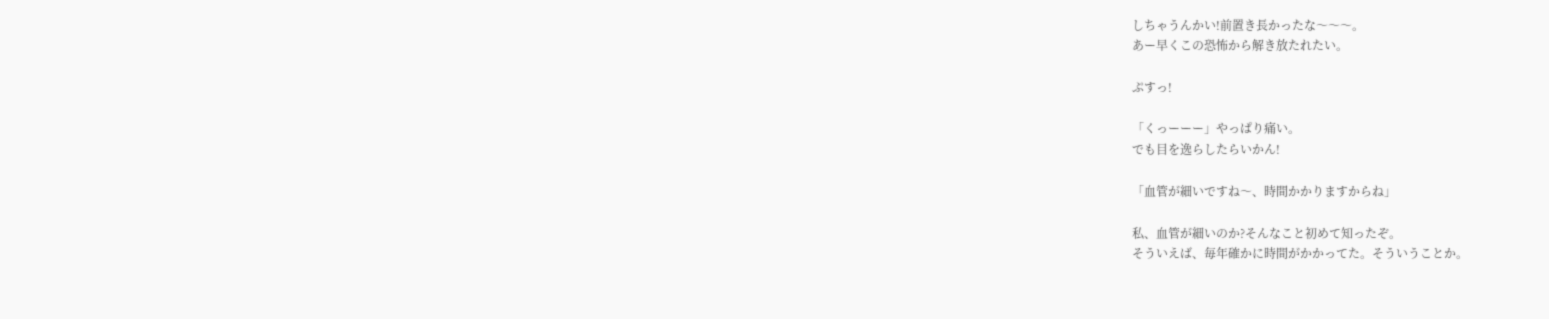しちゃうんかい!前置き長かったな〜〜〜。
あー早くこの恐怖から解き放たれたい。

ぷすっ!

「くっーーー」やっぱり痛い。
でも目を逸らしたらいかん!

「血管が細いですね〜、時間かかりますからね」

私、血管が細いのか?そんなこと初めて知ったぞ。
そういえば、毎年確かに時間がかかってた。そういうことか。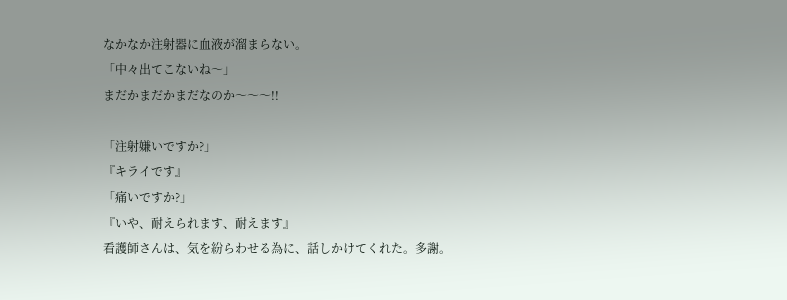なかなか注射器に血液が溜まらない。
「中々出てこないね〜」
まだかまだかまだなのか〜〜〜!!

「注射嫌いですか?」
『キライです』
「痛いですか?」
『いや、耐えられます、耐えます』
看護師さんは、気を紛らわせる為に、話しかけてくれた。多謝。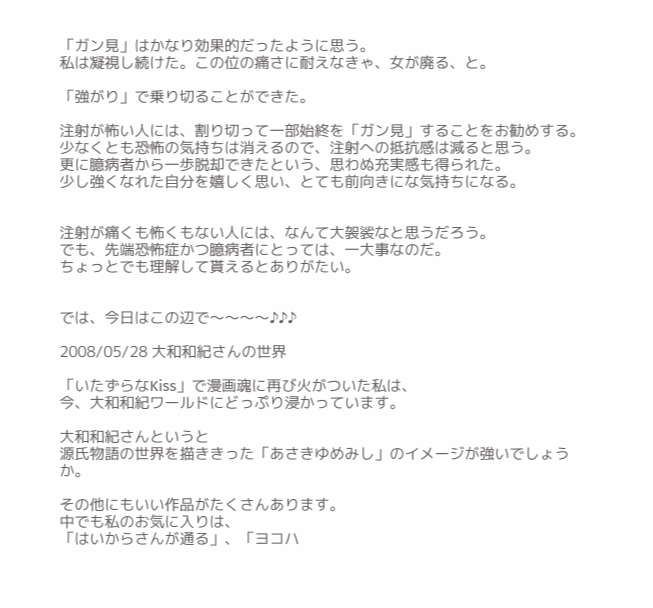「ガン見」はかなり効果的だったように思う。
私は凝視し続けた。この位の痛さに耐えなきゃ、女が廃る、と。

「強がり」で乗り切ることができた。

注射が怖い人には、割り切って一部始終を「ガン見」することをお勧めする。
少なくとも恐怖の気持ちは消えるので、注射への抵抗感は減ると思う。
更に臆病者から一歩脱却できたという、思わぬ充実感も得られた。
少し強くなれた自分を嬉しく思い、とても前向きにな気持ちになる。


注射が痛くも怖くもない人には、なんて大袈裟なと思うだろう。
でも、先端恐怖症かつ臆病者にとっては、一大事なのだ。
ちょっとでも理解して貰えるとありがたい。


では、今日はこの辺で〜〜〜〜♪♪♪

2008/05/28 大和和紀さんの世界

「いたずらなKiss」で漫画魂に再び火がついた私は、
今、大和和紀ワールドにどっぷり浸かっています。

大和和紀さんというと
源氏物語の世界を描ききった「あさきゆめみし」のイメージが強いでしょうか。

その他にもいい作品がたくさんあります。
中でも私のお気に入りは、
「はいからさんが通る」、「ヨコハ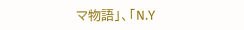マ物語」、「N.Y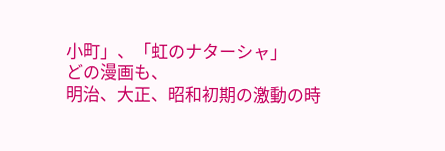小町」、「虹のナターシャ」
どの漫画も、
明治、大正、昭和初期の激動の時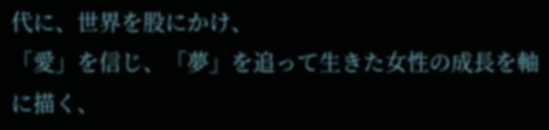代に、世界を股にかけ、
「愛」を信じ、「夢」を追って生きた女性の成長を軸に描く、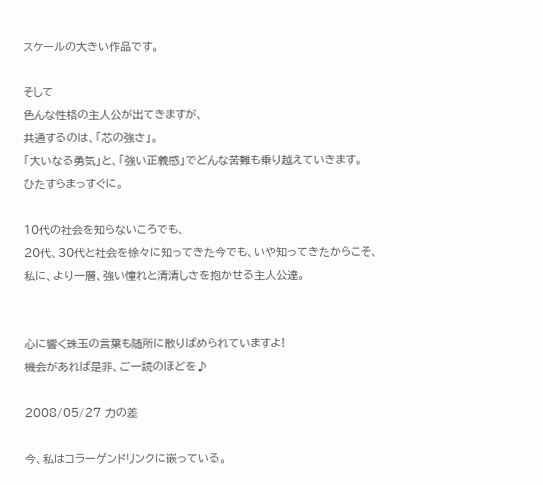スケールの大きい作品です。

そして
色んな性格の主人公が出てきますが、
共通するのは、「芯の強さ」。
「大いなる勇気」と、「強い正義感」でどんな苦難も乗り越えていきます。
ひたすらまっすぐに。

10代の社会を知らないころでも、
20代、30代と社会を徐々に知ってきた今でも、いや知ってきたからこそ、
私に、より一層、強い憧れと清清しさを抱かせる主人公達。


心に響く珠玉の言葉も随所に散りばめられていますよ!
機会があれば是非、ご一読のほどを♪

2008/05/27 力の差

今、私はコラーゲンドリンクに嵌っている。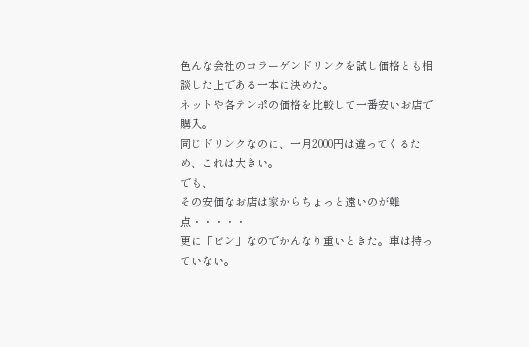色んな会社のコラーゲンドリンクを試し価格とも相談した上である一本に決めた。
ネットや各テンポの価格を比較して一番安いお店で購入。
同じドリンクなのに、一月2000円は違ってくるため、これは大きい。
でも、
その安価なお店は家からちょっと遠いのが難点・・・・・
更に「ビン」なのでかんなり重いときた。車は持っていない。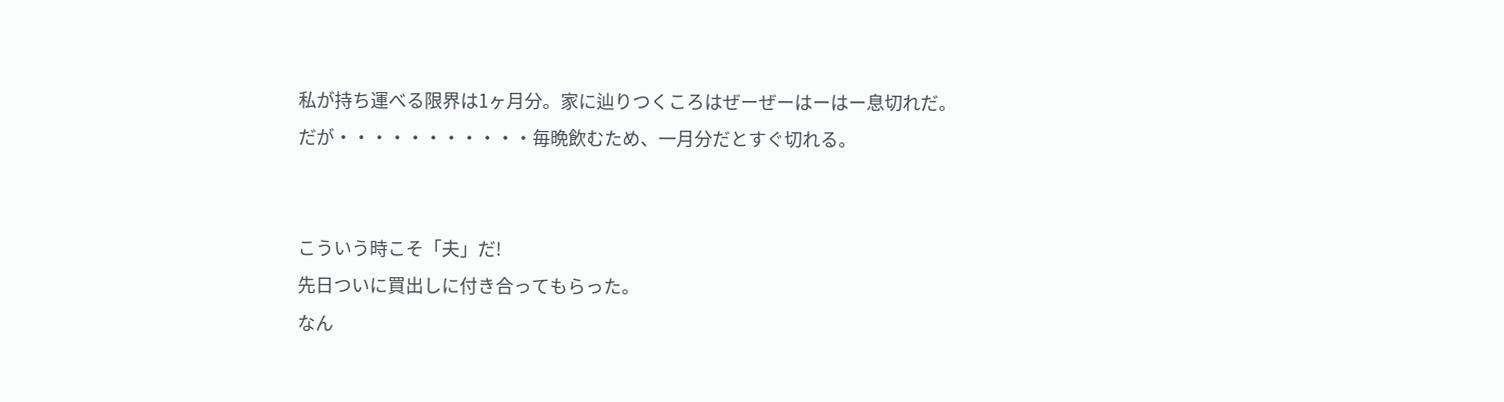私が持ち運べる限界は1ヶ月分。家に辿りつくころはぜーぜーはーはー息切れだ。
だが・・・・・・・・・・・毎晩飲むため、一月分だとすぐ切れる。


こういう時こそ「夫」だ!
先日ついに買出しに付き合ってもらった。
なん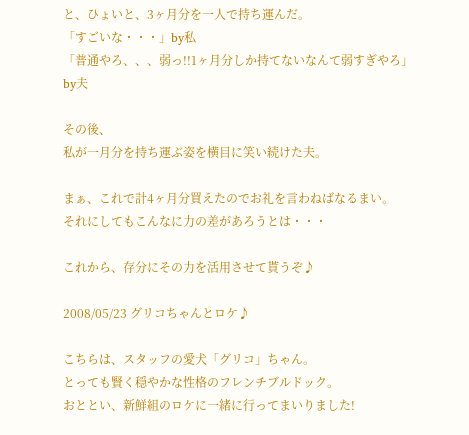と、ひょいと、3ヶ月分を一人で持ち運んだ。
「すごいな・・・」by私
「普通やろ、、、弱っ!!1ヶ月分しか持てないなんて弱すぎやろ」by夫

その後、
私が一月分を持ち運ぶ姿を横目に笑い続けた夫。

まぁ、これで計4ヶ月分買えたのでお礼を言わねばなるまい。
それにしてもこんなに力の差があろうとは・・・

これから、存分にその力を活用させて貰うぞ♪

2008/05/23 グリコちゃんとロケ♪

こちらは、スタッフの愛犬「グリコ」ちゃん。
とっても賢く穏やかな性格のフレンチブルドック。
おととい、新鮮組のロケに一緒に行ってまいりました!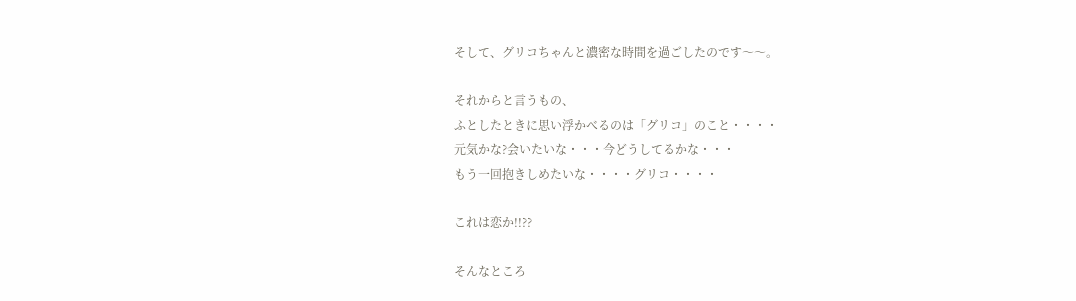そして、グリコちゃんと濃密な時間を過ごしたのです〜〜。

それからと言うもの、
ふとしたときに思い浮かべるのは「グリコ」のこと・・・・
元気かな?会いたいな・・・今どうしてるかな・・・
もう一回抱きしめたいな・・・・グリコ・・・・

これは恋か!!??

そんなところ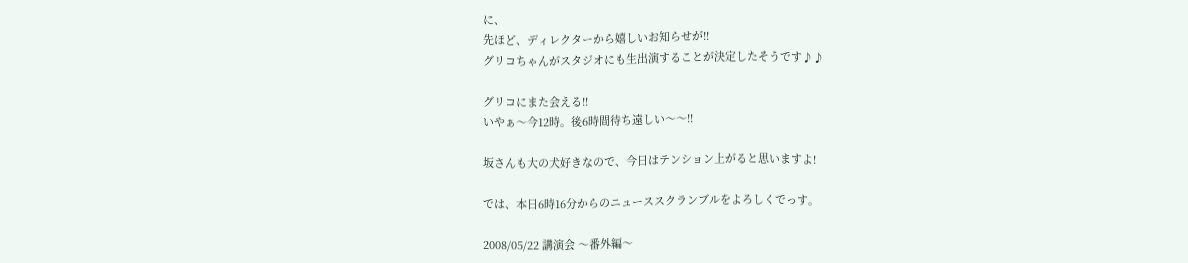に、
先ほど、ディレクターから嬉しいお知らせが!!
グリコちゃんがスタジオにも生出演することが決定したそうです♪♪

グリコにまた会える!!
いやぁ〜今12時。後6時間待ち遠しい〜〜!!

坂さんも大の犬好きなので、今日はテンション上がると思いますよ!

では、本日6時16分からのニューススクランブルをよろしくでっす。

2008/05/22 講演会 〜番外編〜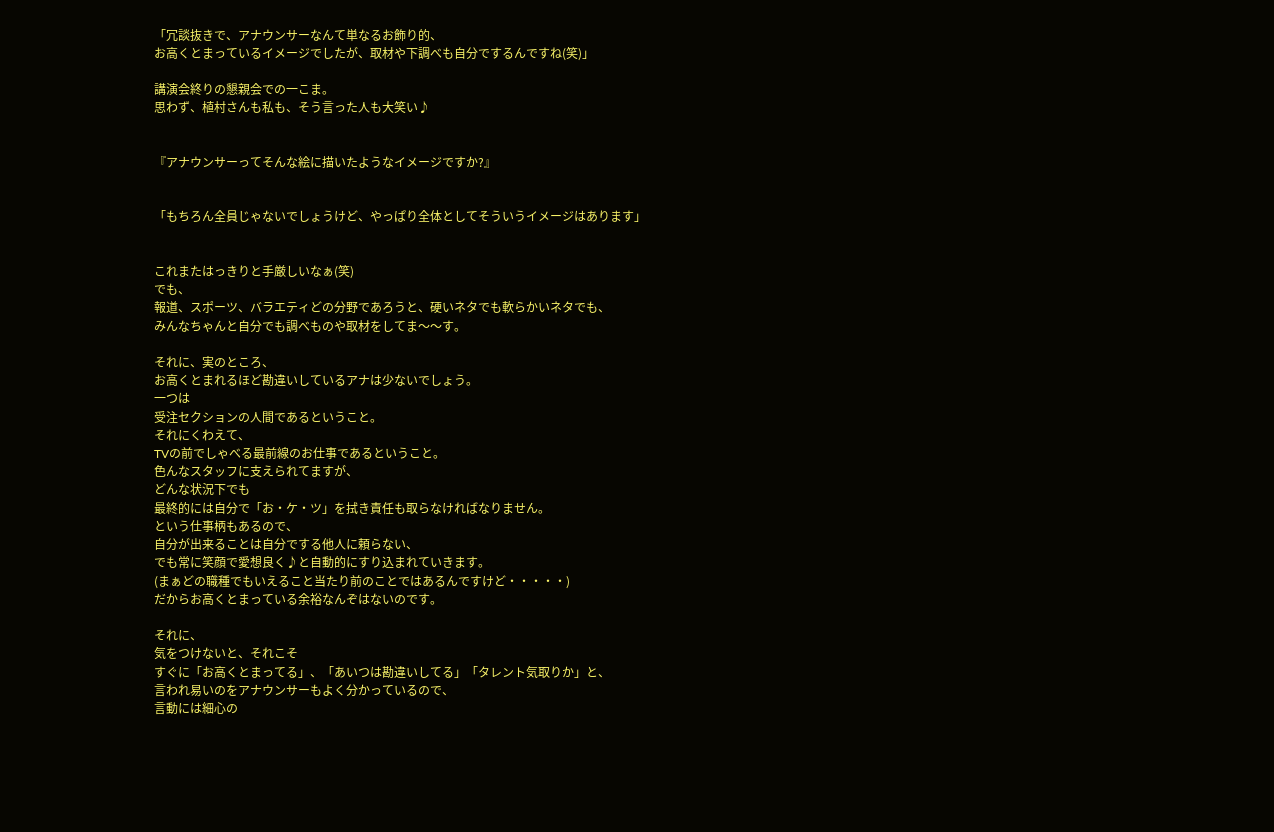「冗談抜きで、アナウンサーなんて単なるお飾り的、
お高くとまっているイメージでしたが、取材や下調べも自分でするんですね(笑)」

講演会終りの懇親会での一こま。
思わず、植村さんも私も、そう言った人も大笑い♪


『アナウンサーってそんな絵に描いたようなイメージですか?』


「もちろん全員じゃないでしょうけど、やっぱり全体としてそういうイメージはあります」


これまたはっきりと手厳しいなぁ(笑)
でも、
報道、スポーツ、バラエティどの分野であろうと、硬いネタでも軟らかいネタでも、
みんなちゃんと自分でも調べものや取材をしてま〜〜す。

それに、実のところ、
お高くとまれるほど勘違いしているアナは少ないでしょう。
一つは
受注セクションの人間であるということ。
それにくわえて、
TVの前でしゃべる最前線のお仕事であるということ。
色んなスタッフに支えられてますが、
どんな状況下でも
最終的には自分で「お・ケ・ツ」を拭き責任も取らなければなりません。
という仕事柄もあるので、
自分が出来ることは自分でする他人に頼らない、
でも常に笑顔で愛想良く♪と自動的にすり込まれていきます。
(まぁどの職種でもいえること当たり前のことではあるんですけど・・・・・)
だからお高くとまっている余裕なんぞはないのです。

それに、
気をつけないと、それこそ
すぐに「お高くとまってる」、「あいつは勘違いしてる」「タレント気取りか」と、
言われ易いのをアナウンサーもよく分かっているので、
言動には細心の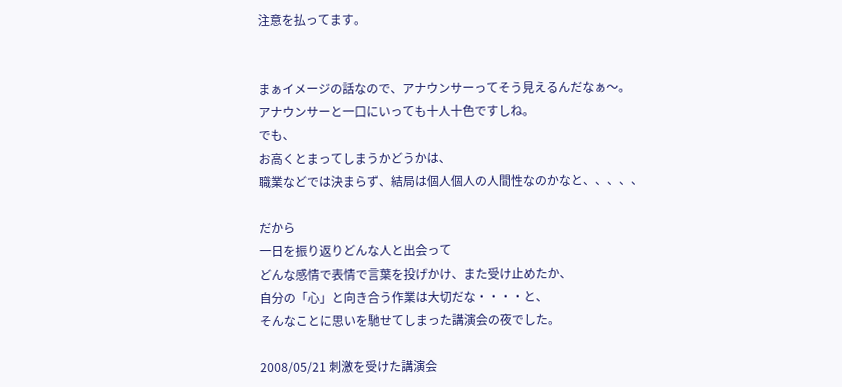注意を払ってます。


まぁイメージの話なので、アナウンサーってそう見えるんだなぁ〜。
アナウンサーと一口にいっても十人十色ですしね。
でも、
お高くとまってしまうかどうかは、
職業などでは決まらず、結局は個人個人の人間性なのかなと、、、、、

だから
一日を振り返りどんな人と出会って
どんな感情で表情で言葉を投げかけ、また受け止めたか、
自分の「心」と向き合う作業は大切だな・・・・と、
そんなことに思いを馳せてしまった講演会の夜でした。

2008/05/21 刺激を受けた講演会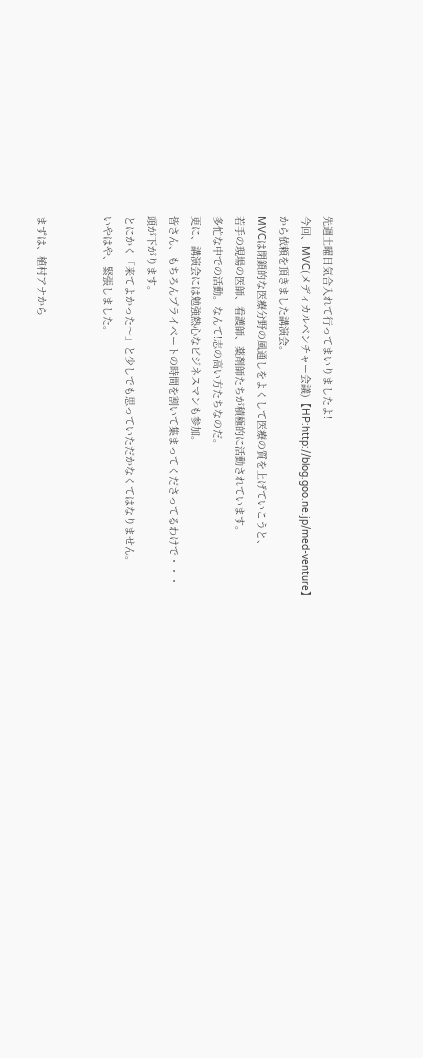先週土曜日気合入れて行ってまいりましたよ!
今回、MVC(メディカルベンチャー会議)【HP:http://blog.goo.ne.jp/med-venture】
から依頼を頂きました講演会。
MVCは閉鎖的な医療分野の風通しをよくして医療の質を上げていこうと、
若手の現場の医師、看護師、薬剤師たちが積極的に活動されています。
多忙な中での活動。なんて!志の高い方たちなのだ。
更に、講演会には勉強熱心なビジネスマンも参加。
皆さん、もちろんプライベートの時間を割いて集まってくださってるわけで・・・
頭が下がります。
とにかく「来てよかった〜」と少しでも思っていただかなくてはなりません。
いやはや、緊張しました。


まずは、植村アナから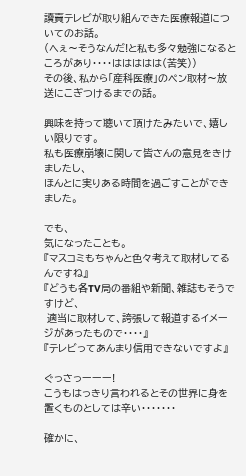讀賣テレビが取り組んできた医療報道についてのお話。
(へぇ〜そうなんだ!と私も多々勉強になるところがあり・・・・ははははは(苦笑))
その後、私から「産科医療」のペン取材〜放送にこぎつけるまでの話。

興味を持って聴いて頂けたみたいで、嬉しい限りです。
私も医療崩壊に関して皆さんの意見をきけましたし、
ほんとに実りある時間を過ごすことができました。

でも、
気になったことも。
『マスコミもちゃんと色々考えて取材してるんですね』
『どうも各TV局の番組や新聞、雑誌もそうですけど、
 適当に取材して、誇張して報道するイメージがあったもので・・・・』
『テレビってあんまり信用できないですよ』

ぐっさっーーー!
こうもはっきり言われるとその世界に身を置くものとしては辛い・・・・・・・

確かに、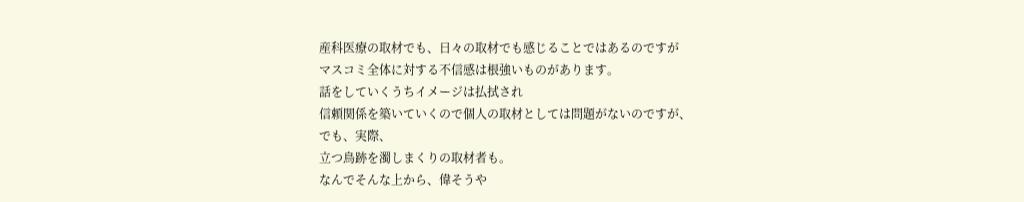産科医療の取材でも、日々の取材でも感じることではあるのですが
マスコミ全体に対する不信感は根強いものがあります。
話をしていくうちイメージは払拭され
信頼関係を築いていくので個人の取材としては問題がないのですが、
でも、実際、
立つ鳥跡を濁しまくりの取材者も。
なんでそんな上から、偉そうや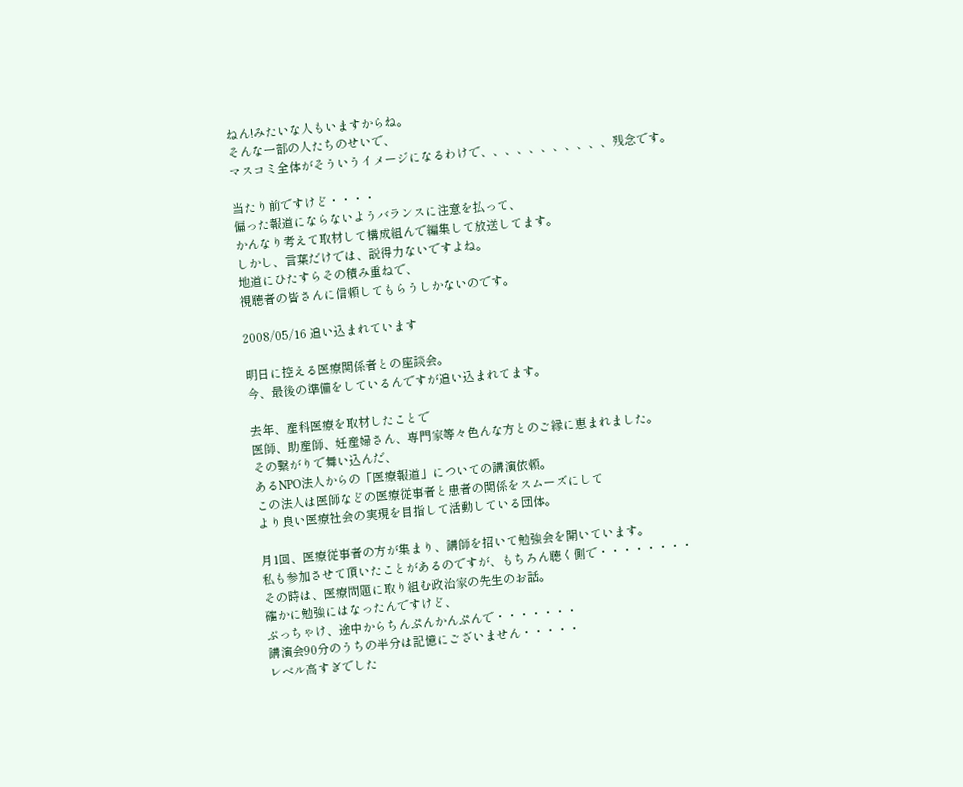ねん!みたいな人もいますからね。
そんな一部の人たちのせいで、
マスコミ全体がそういうイメージになるわけで、、、、、、、、、、、残念です。

当たり前ですけど・・・・
偏った報道にならないようバランスに注意を払って、
かんなり考えて取材して構成組んで編集して放送してます。
しかし、言葉だけでは、説得力ないですよね。
地道にひたすらその積み重ねで、
視聴者の皆さんに信頼してもらうしかないのです。

2008/05/16 追い込まれています

明日に控える医療関係者との座談会。
今、最後の準備をしているんですが追い込まれてます。

去年、産科医療を取材したことで
医師、助産師、妊産婦さん、専門家等々色んな方とのご縁に恵まれました。
その繋がりで舞い込んだ、
あるNPO法人からの「医療報道」についての講演依頼。
この法人は医師などの医療従事者と患者の関係をスムーズにして
より良い医療社会の実現を目指して活動している団体。

月1回、医療従事者の方が集まり、講師を招いて勉強会を開いています。
私も参加させて頂いたことがあるのですが、もちろん聴く側で・・・・・・・・
その時は、医療問題に取り組む政治家の先生のお話。
確かに勉強にはなったんですけど、
ぶっちゃけ、途中からちんぷんかんぷんで・・・・・・・
講演会90分のうちの半分は記憶にございません・・・・・
レベル高すぎでした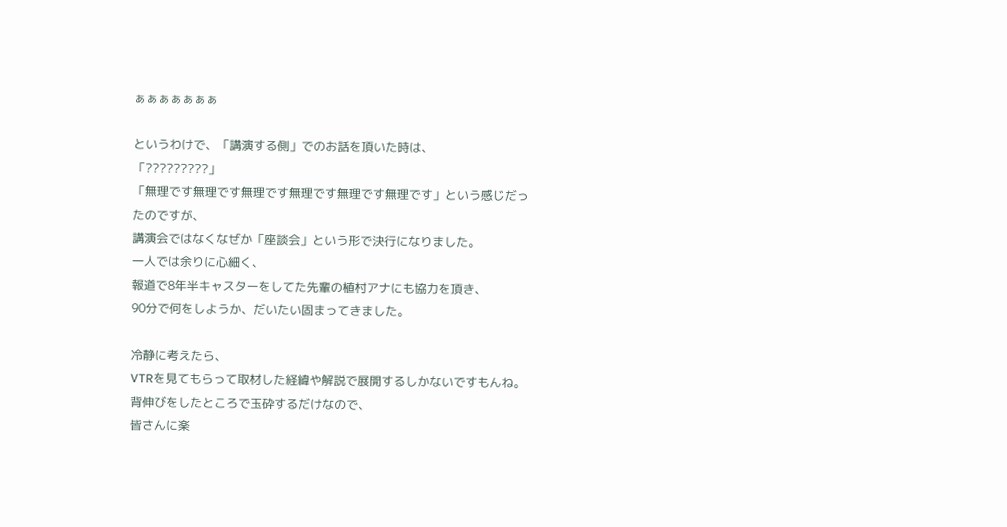ぁぁぁぁぁぁぁ

というわけで、「講演する側」でのお話を頂いた時は、
「?????????」
「無理です無理です無理です無理です無理です無理です」という感じだったのですが、
講演会ではなくなぜか「座談会」という形で決行になりました。
一人では余りに心細く、
報道で8年半キャスターをしてた先輩の植村アナにも協力を頂き、
90分で何をしようか、だいたい固まってきました。

冷静に考えたら、
VTRを見てもらって取材した経緯や解説で展開するしかないですもんね。
背伸びをしたところで玉砕するだけなので、
皆さんに楽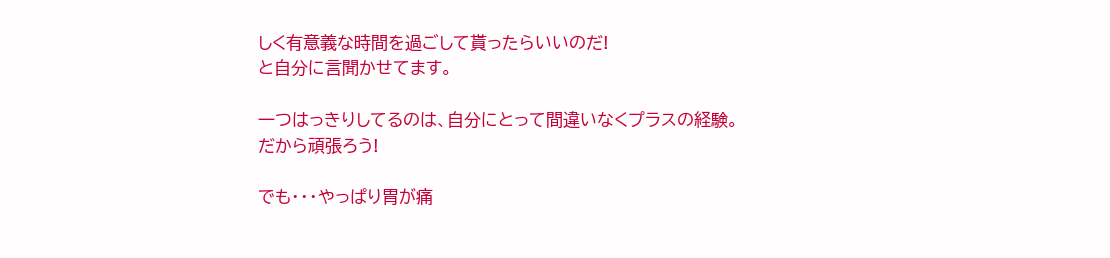しく有意義な時間を過ごして貰ったらいいのだ!
と自分に言聞かせてます。

一つはっきりしてるのは、自分にとって間違いなくプラスの経験。
だから頑張ろう!

でも・・・やっぱり胃が痛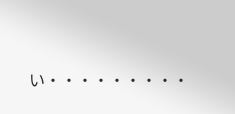い・・・・・・・・・